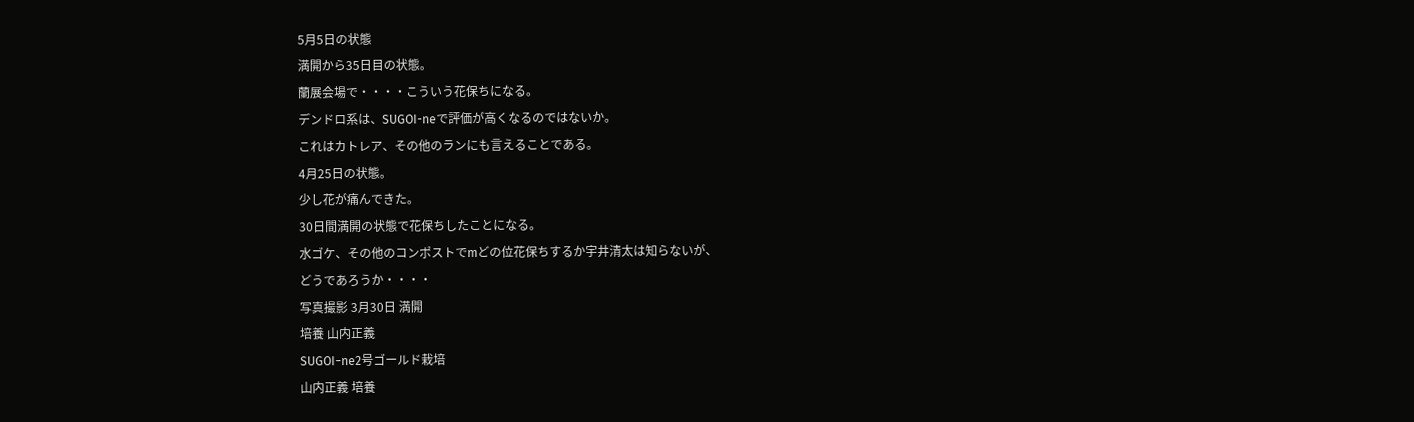5月5日の状態
満開から35日目の状態。
蘭展会場で・・・・こういう花保ちになる。
デンドロ系は、SUGOI-neで評価が高くなるのではないか。
これはカトレア、その他のランにも言えることである。
4月25日の状態。
少し花が痛んできた。
30日間満開の状態で花保ちしたことになる。
水ゴケ、その他のコンポストでmどの位花保ちするか宇井清太は知らないが、
どうであろうか・・・・
写真撮影 3月30日 満開
培養 山内正義
SUGOI−ne2号ゴールド栽培
山内正義 培養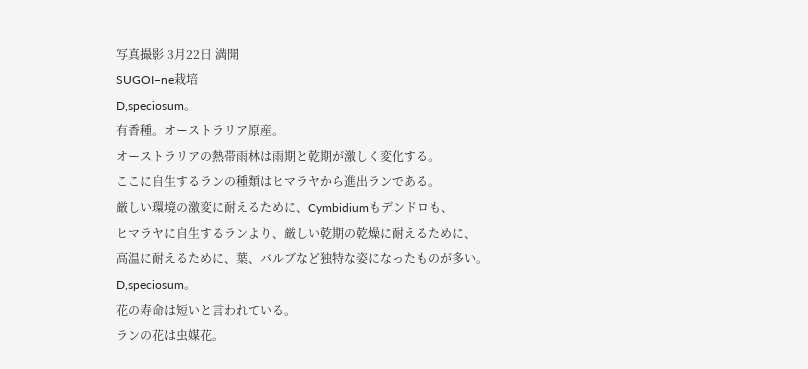写真撮影 3月22日 満開
SUGOI−ne栽培
D,speciosum。
有香種。オーストラリア原産。
オーストラリアの熱帯雨林は雨期と乾期が激しく変化する。
ここに自生するランの種類はヒマラヤから進出ランである。
厳しい環境の激変に耐えるために、Cymbidiumもデンドロも、
ヒマラヤに自生するランより、厳しい乾期の乾燥に耐えるために、
高温に耐えるために、葉、バルブなど独特な姿になったものが多い。
D,speciosum。
花の寿命は短いと言われている。
ランの花は虫媒花。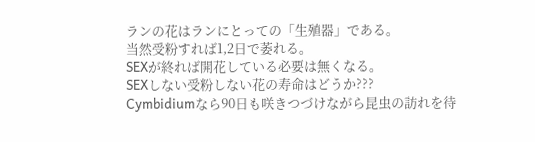ランの花はランにとっての「生殖器」である。
当然受粉すれば1,2日で萎れる。
SEXが終れば開花している必要は無くなる。
SEXしない受粉しない花の寿命はどうか???
Cymbidiumなら90日も咲きつづけながら昆虫の訪れを待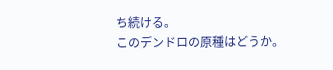ち続ける。
このデンドロの原種はどうか。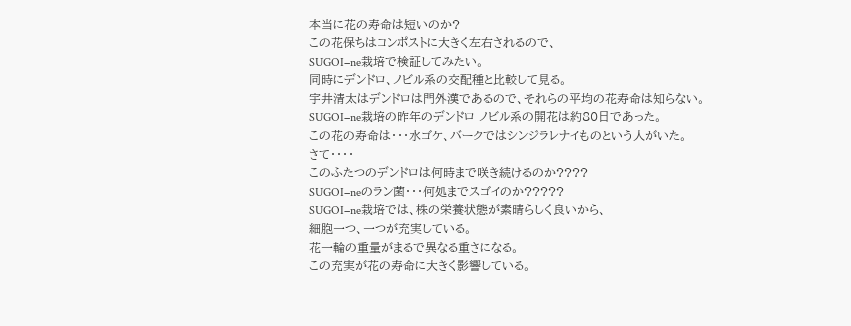本当に花の寿命は短いのか?
この花保ちはコンポストに大きく左右されるので、
SUGOI−ne栽培で検証してみたい。
同時にデンドロ、ノビル系の交配種と比較して見る。
宇井清太はデンドロは門外漢であるので、それらの平均の花寿命は知らない。
SUGOI−ne栽培の昨年のデンドロ ノビル系の開花は約80日であった。
この花の寿命は・・・水ゴケ、バークではシンジラレナイものという人がいた。
さて・・・・
このふたつのデンドロは何時まで咲き続けるのか????
SUGOI−neのラン菌・・・何処までスゴイのか?????
SUGOI−ne栽培では、株の栄養状態が素晴らしく良いから、
細胞一つ、一つが充実している。
花一輪の重量がまるで異なる重さになる。
この充実が花の寿命に大きく影響している。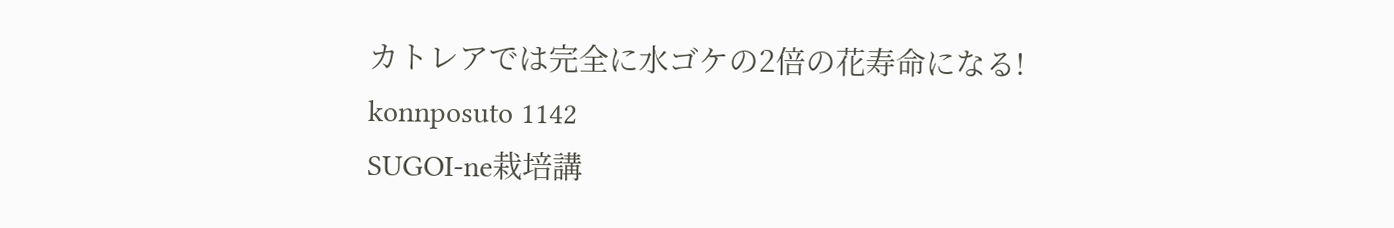カトレアでは完全に水ゴケの2倍の花寿命になる!
konnposuto 1142
SUGOI-ne栽培講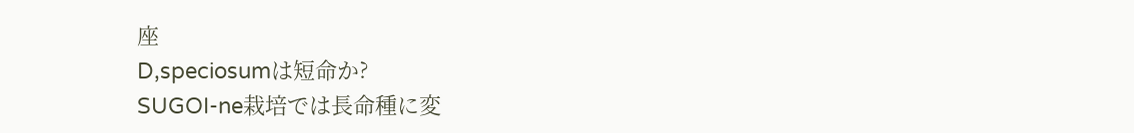座
D,speciosumは短命か?
SUGOI-ne栽培では長命種に変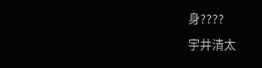身????
宇井清太